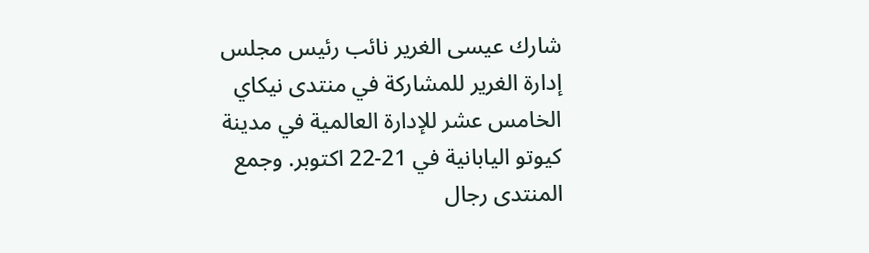شارك عيسى الغرير نائب رئيس مجلس إدارة الغرير للمشاركة في منتدى نيكاي الخامس عشر للإدارة العالمية في مدينة كيوتو اليابانية في 21-22 اكتوبر. وجمع المنتدى رجال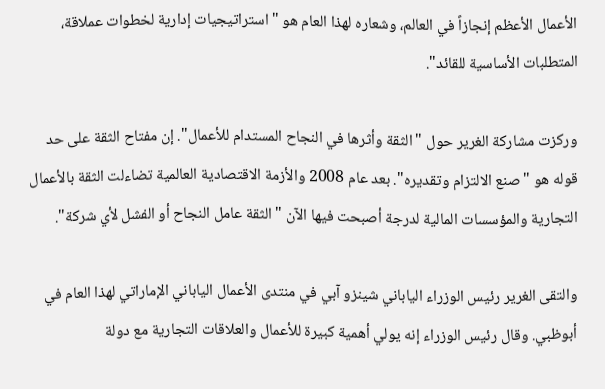الأعمال الأعظم إنجازاً في العالم، وشعاره لهذا العام هو "استراتيجيات إدارية لخطوات عملاقة، المتطلبات الأساسية للقائد".

وركزت مشاركة الغرير حول "الثقة وأثرها في النجاح المستدام للأعمال". إن مفتاح الثقة على حد قوله هو "صنع الالتزام وتقديره". بعد عام 2008 والأزمة الاقتصادية العالمية تضاءلت الثقة بالأعمال التجارية والمؤسسات المالية لدرجة أصبحت فيها الآن "الثقة عامل النجاح أو الفشل لأي شركة".

والتقى الغرير رئيس الوزراء الياباني شينزو آبي في منتدى الأعمال الياباني الإماراتي لهذا العام في أبوظبي. وقال رئيس الوزراء إنه يولي أهمية كبيرة للأعمال والعلاقات التجارية مع دولة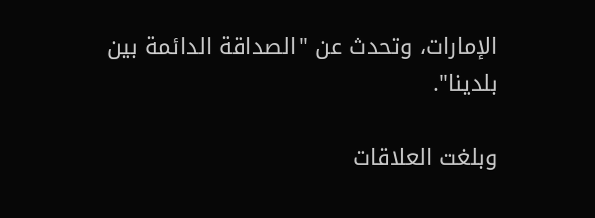الإمارات، وتحدث عن "الصداقة الدائمة بين بلدينا".

وبلغت العلاقات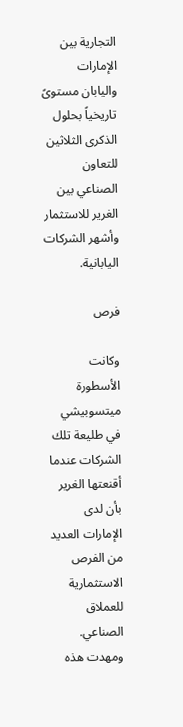التجارية بين الإمارات واليابان مستوىً تاريخياً بحلول الذكرى الثلاثين للتعاون الصناعي بين الغرير للاستثمار وأشهر الشركات اليابانية.

فرص

وكانت الأسطورة ميتسوبيشي في طليعة تلك الشركات عندما أقنعتها الغرير بأن لدى الإمارات العديد من الفرص الاستثمارية للعملاق الصناعي. ومهدت هذه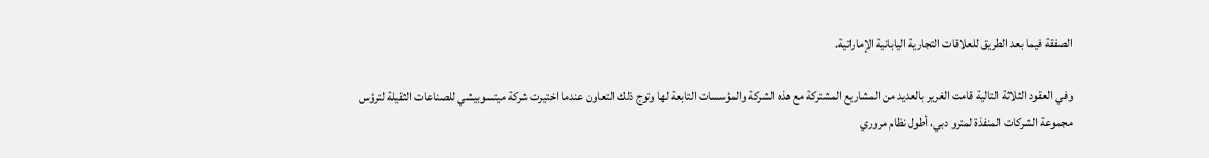الصفقة فيما بعد الطريق للعلاقات التجارية اليابانية الإماراتية.

وفي العقود الثلاثة التالية قامت الغرير بالعديد من المشاريع المشتركة مع هذه الشركة والمؤسسات التابعة لها وتوج ذلك التعاون عندما اختيرت شركة ميتسوبيشي للصناعات الثقيلة لترؤس مجموعة الشركات المنفذة لمترو دبي، أطول نظام مروري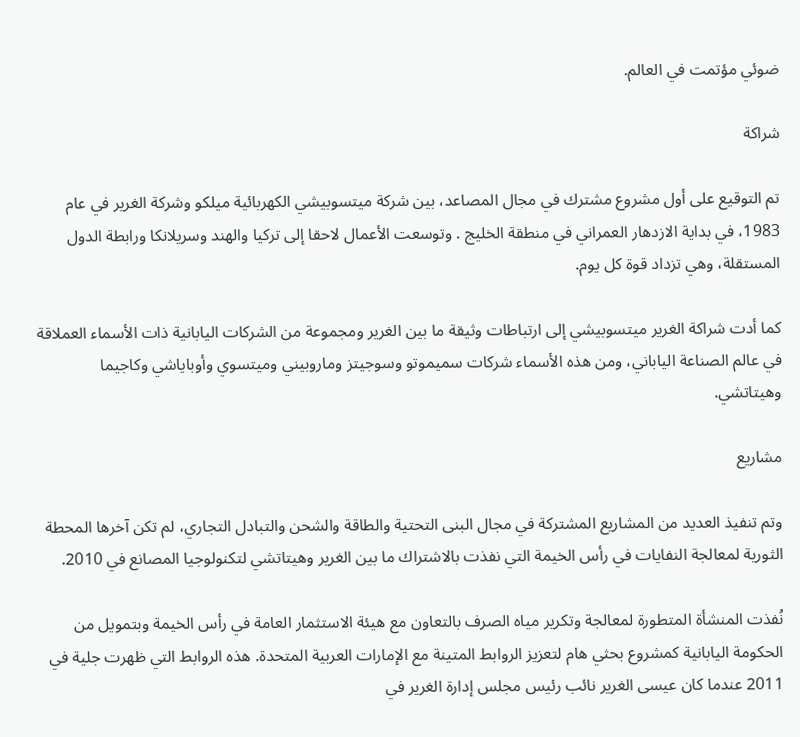ضوئي مؤتمت في العالم.

شراكة

تم التوقيع على أول مشروع مشترك في مجال المصاعد، بين شركة ميتسوبيشي الكهربائية ميلكو وشركة الغرير في عام 1983، في بداية الازدهار العمراني في منطقة الخليج . وتوسعت الأعمال لاحقا إلى تركيا والهند وسريلانكا ورابطة الدول المستقلة، وهي تزداد قوة كل يوم.

كما أدت شراكة الغرير ميتسوبيشي إلى ارتباطات وثيقة ما بين الغرير ومجموعة من الشركات اليابانية ذات الأسماء العملاقة في عالم الصناعة الياباني، ومن هذه الأسماء شركات سميموتو وسوجيتز وماروبيني وميتسوي وأوباياشي وكاجيما وهيتاتشي.

مشاريع

وتم تنفيذ العديد من المشاريع المشتركة في مجال البنى التحتية والطاقة والشحن والتبادل التجاري، لم تكن آخرها المحطة الثورية لمعالجة النفايات في رأس الخيمة التي نفذت بالاشتراك ما بين الغرير وهيتاتشي لتكنولوجيا المصانع في 2010.

نُفذت المنشأة المتطورة لمعالجة وتكرير مياه الصرف بالتعاون مع هيئة الاستثمار العامة في رأس الخيمة وبتمويل من الحكومة اليابانية كمشروع بحثي هام لتعزيز الروابط المتينة مع الإمارات العربية المتحدة. هذه الروابط التي ظهرت جلية في 2011 عندما كان عيسى الغرير نائب رئيس مجلس إدارة الغرير في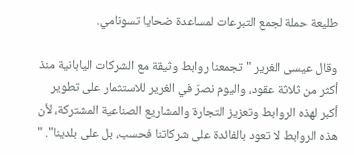طليعة حملة لجمع التبرعات لمساعدة ضحايا تسونامي.

وقال عيسى الغرير "تجمعنا روابط وثيقة مع الشركات اليابانية منذ أكثر من ثلاثة عقود، واليوم نصرّ في الغرير للاستثمار على تطوير أكبر لهذه الروابط وتعزيز التجارة والمشاريع الصناعية المشتركة، لأن هذه الروابط لا تعود بالفائدة على شركاتنا فحسب، بل على بلدينا". "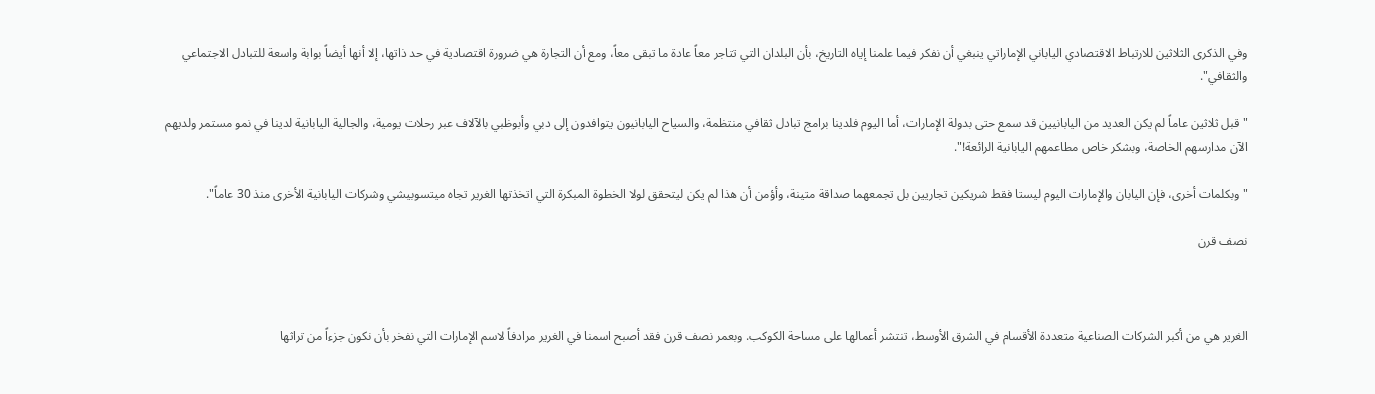وفي الذكرى الثلاثين للارتباط الاقتصادي الياباني الإماراتي ينبغي أن نفكر فيما علمنا إياه التاريخ، بأن البلدان التي تتاجر معاً عادة ما تبقى معاً، ومع أن التجارة هي ضرورة اقتصادية في حد ذاتها، إلا أنها أيضاً بوابة واسعة للتبادل الاجتماعي والثقافي".

"قبل ثلاثين عاماً لم يكن العديد من اليابانيين قد سمع حتى بدولة الإمارات، أما اليوم فلدينا برامج تبادل ثقافي منتظمة، والسياح اليابانيون يتوافدون إلى دبي وأبوظبي بالآلاف عبر رحلات يومية، والجالية اليابانية لدينا في نمو مستمر ولديهم الآن مدارسهم الخاصة، وبشكر خاص مطاعمهم اليابانية الرائعة!".

"وبكلمات أخرى، فإن اليابان والإمارات اليوم ليستا فقط شريكين تجاريين بل تجمعهما صداقة متينة، وأؤمن أن هذا لم يكن ليتحقق لولا الخطوة المبكرة التي اتخذتها الغرير تجاه ميتسوبيشي وشركات اليابانية الأخرى منذ 30 عاماً".

نصف قرن



الغرير هي من أكبر الشركات الصناعية متعددة الأقسام في الشرق الأوسط، تنتشر أعمالها على مساحة الكوكب. وبعمر نصف قرن فقد أصبح اسمنا في الغرير مرادفاً لاسم الإمارات التي نفخر بأن نكون جزءاً من تراثها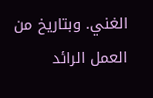الغني. وبتاريخ من العمل الرائد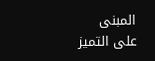المبنى على التميز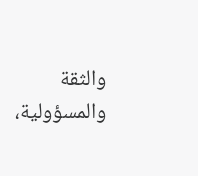والثقة والمسؤولية،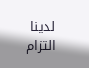لدينا التزام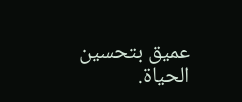عميق بتحسين الحياة.